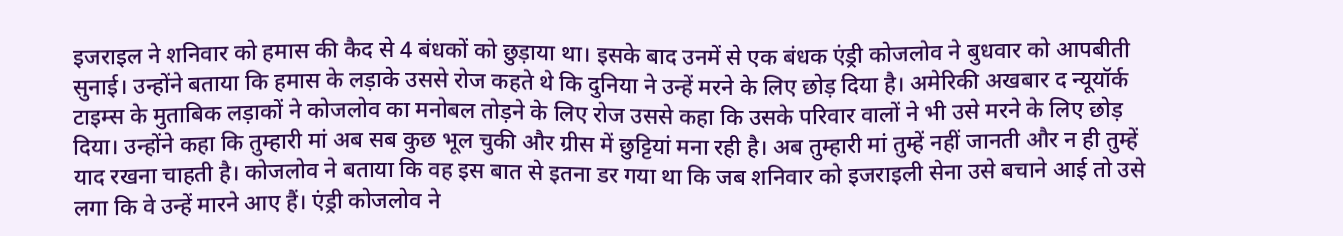इजराइल ने शनिवार को हमास की कैद से 4 बंधकों को छुड़ाया था। इसके बाद उनमें से एक बंधक एंड्री कोजलोव ने बुधवार को आपबीती सुनाई। उन्होंने बताया कि हमास के लड़ाके उससे रोज कहते थे कि दुनिया ने उन्हें मरने के लिए छोड़ दिया है। अमेरिकी अखबार द न्यूयॉर्क टाइम्स के मुताबिक लड़ाकों ने कोजलोव का मनोबल तोड़ने के लिए रोज उससे कहा कि उसके परिवार वालों ने भी उसे मरने के लिए छोड़ दिया। उन्होंने कहा कि तुम्हारी मां अब सब कुछ भूल चुकी और ग्रीस में छुट्टियां मना रही है। अब तुम्हारी मां तुम्हें नहीं जानती और न ही तुम्हें याद रखना चाहती है। कोजलोव ने बताया कि वह इस बात से इतना डर गया था कि जब शनिवार को इजराइली सेना उसे बचाने आई तो उसे लगा कि वे उन्हें मारने आए हैं। एंड्री कोजलोव ने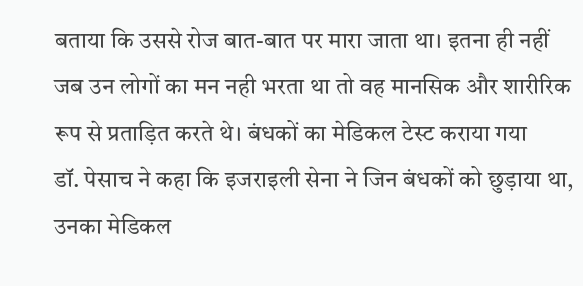बताया कि उससे रोज बात-बात पर मारा जाता था। इतना ही नहीं जब उन लोगों का मन नही भरता था तो वह मानसिक और शारीरिक रूप से प्रताड़ित करते थे। बंधकों का मेडिकल टेस्ट कराया गया
डॉ. पेसाच ने कहा कि इजराइली सेना ने जिन बंधकों को छुड़ाया था, उनका मेडिकल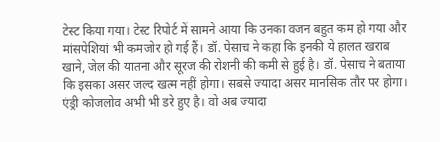टेस्ट किया गया। टेस्ट रिपोर्ट में सामने आया कि उनका वजन बहुत कम हो गया और मांसपेशियां भी कमजोर हो गई हैं। डॉ. पेसाच ने कहा कि इनकी ये हालत खराब खाने, जेल की यातना और सूरज की रोशनी की कमी से हुई है। डॉ. पेसाच ने बताया कि इसका असर जल्द खत्म नहीं होगा। सबसे ज्यादा असर मानसिक तौर पर होगा। एंड्री कोजलोव अभी भी डरे हुए है। वो अब ज्यादा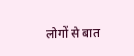लोगों से बात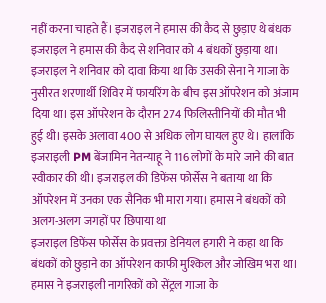नहीं करना चाहते हैं। इजराइल ने हमास की कैद से छुड़ाए थे बंधक
इजराइल ने हमास की कैद से शनिवार को 4 बंधकों छुड़ाया था। इजराइल ने शनिवार को दावा किया था कि उसकी सेना ने गाजा के नुसीरत शरणार्थी शिविर में फायरिंग के बीच इस ऑपरेशन को अंजाम दिया था। इस ऑपरेशन के दौरान 274 फिलिस्तीनियों की मौत भी हुई थी। इसके अलावा 400 से अधिक लोग घायल हुए थे। हालांकि इजराइली PM बेंजामिन नेतन्याहू ने 116 लोगों के मारे जाने की बात स्वीकार की थी। इजराइल की डिफेंस फोर्सेस ने बताया था कि ऑपरेशन में उनका एक सैनिक भी मारा गया। हमास ने बंधकों को अलग-अलग जगहों पर छिपाया था
इजराइल डिफेंस फोर्सेस के प्रवक्ता डेनियल हगारी ने कहा था कि बंधकों को छुड़ाने का ऑपरेशन काफी मुश्किल और जोखिम भरा था। हमास ने इजराइली नागरिकों को सेंट्रल गाजा के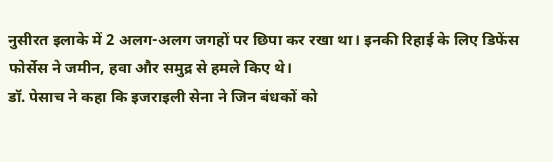नुसीरत इलाके में 2 अलग-अलग जगहों पर छिपा कर रखा था। इनकी रिहाई के लिए डिफेंस फोर्सेस ने जमीन, हवा और समुद्र से हमले किए थे।
डॉ. पेसाच ने कहा कि इजराइली सेना ने जिन बंधकों को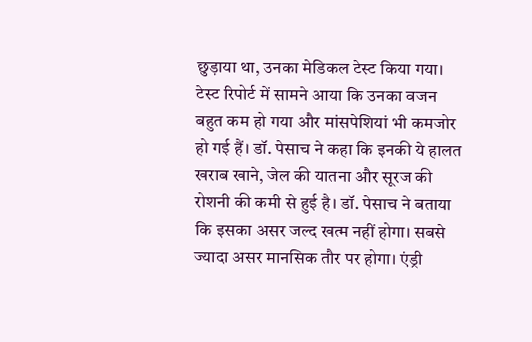छुड़ाया था, उनका मेडिकल टेस्ट किया गया। टेस्ट रिपोर्ट में सामने आया कि उनका वजन बहुत कम हो गया और मांसपेशियां भी कमजोर हो गई हैं। डॉ. पेसाच ने कहा कि इनकी ये हालत खराब खाने, जेल की यातना और सूरज की रोशनी की कमी से हुई है। डॉ. पेसाच ने बताया कि इसका असर जल्द खत्म नहीं होगा। सबसे ज्यादा असर मानसिक तौर पर होगा। एंड्री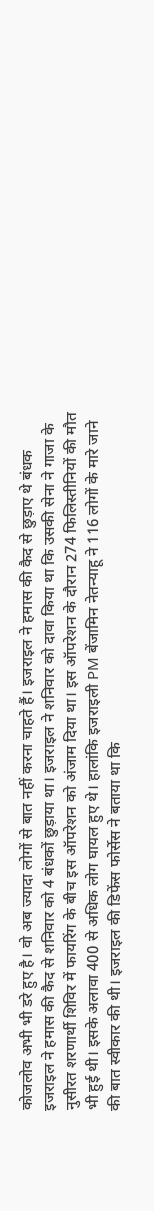कोजलोव अभी भी डरे हुए है। वो अब ज्यादा लोगों से बात नहीं करना चाहते हैं। इजराइल ने हमास की कैद से छुड़ाए थे बंधक
इजराइल ने हमास की कैद से शनिवार को 4 बंधकों छुड़ाया था। इजराइल ने शनिवार को दावा किया था कि उसकी सेना ने गाजा के नुसीरत शरणार्थी शिविर में फायरिंग के बीच इस ऑपरेशन को अंजाम दिया था। इस ऑपरेशन के दौरान 274 फिलिस्तीनियों की मौत भी हुई थी। इसके अलावा 400 से अधिक लोग घायल हुए थे। हालांकि इजराइली PM बेंजामिन नेतन्याहू ने 116 लोगों के मारे जाने की बात स्वीकार की थी। इजराइल की डिफेंस फोर्सेस ने बताया था कि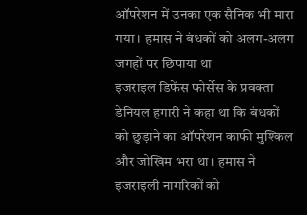ऑपरेशन में उनका एक सैनिक भी मारा गया। हमास ने बंधकों को अलग-अलग जगहों पर छिपाया था
इजराइल डिफेंस फोर्सेस के प्रवक्ता डेनियल हगारी ने कहा था कि बंधकों को छुड़ाने का ऑपरेशन काफी मुश्किल और जोखिम भरा था। हमास ने इजराइली नागरिकों को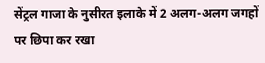सेंट्रल गाजा के नुसीरत इलाके में 2 अलग-अलग जगहों पर छिपा कर रखा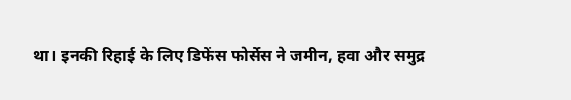था। इनकी रिहाई के लिए डिफेंस फोर्सेस ने जमीन, हवा और समुद्र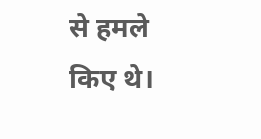से हमले किए थे।